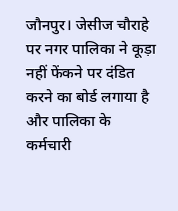जौनपुर। जेसीज चौराहे पर नगर पालिका ने कूड़ा नहीं फेंकने पर दंडित करने का बोर्ड लगाया है और पालिका के कर्मचारी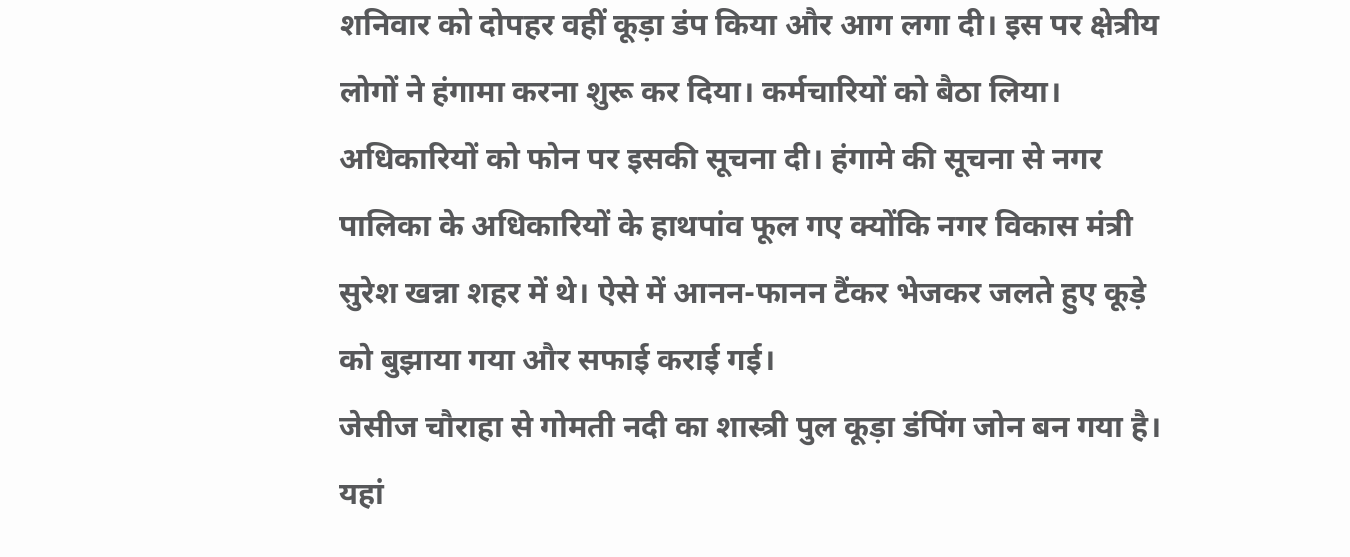शनिवार को दोपहर वहीं कूड़ा डंप किया और आग लगा दी। इस पर क्षेत्रीय लोगों ने हंगामा करना शुरू कर दिया। कर्मचारियों को बैठा लिया। अधिकारियों को फोन पर इसकी सूचना दी। हंगामे की सूचना से नगर पालिका के अधिकारियों के हाथपांव फूल गए क्योंकि नगर विकास मंत्री सुरेश खन्ना शहर में थे। ऐसे में आनन-फानन टैंकर भेजकर जलते हुए कूड़े को बुझाया गया और सफाई कराई गई।
जेसीज चौराहा से गोमती नदी का शास्त्री पुल कूड़ा डंपिंग जोन बन गया है। यहां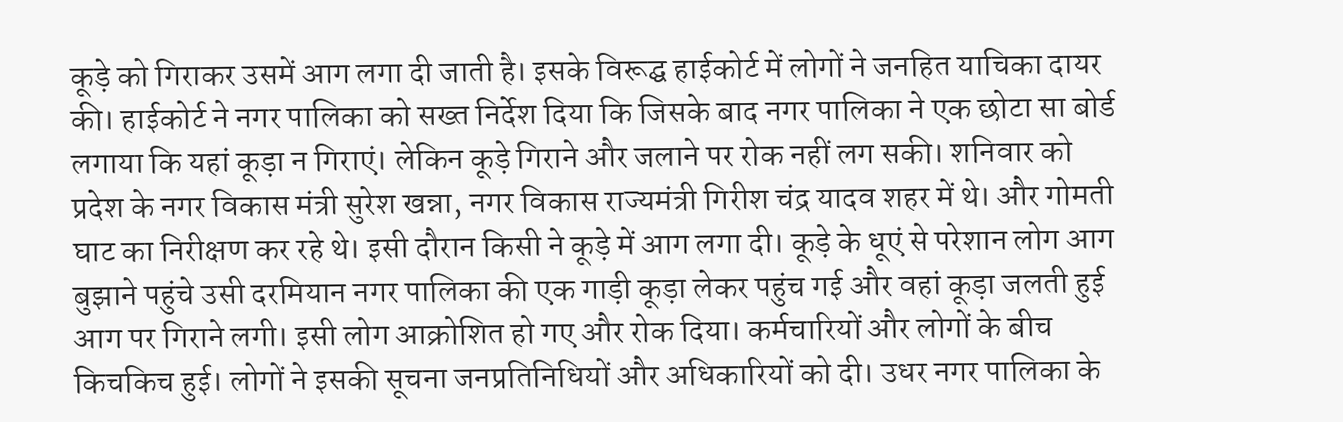कूड़े को गिराकर उसमें आग लगा दी जाती है। इसके विरूद्घ हाईकोर्ट में लोगों ने जनहित याचिका दायर की। हाईकोर्ट ने नगर पालिका को सख्त निर्देश दिया कि जिसके बाद नगर पालिका ने एक छोटा सा बोर्ड लगाया कि यहां कूड़ा न गिराएं। लेकिन कूड़े गिराने और जलाने पर रोक नहीं लग सकी। शनिवार को प्रदेश के नगर विकास मंत्री सुरेश खन्ना, नगर विकास राज्यमंत्री गिरीश चंद्र यादव शहर में थे। और गोमती घाट का निरीक्षण कर रहे थे। इसी दौरान किसी ने कूड़े में आग लगा दी। कूड़े के धूएं से परेशान लोग आग बुझाने पहुंचे उसी दरमियान नगर पालिका की एक गाड़ी कूड़ा लेकर पहुंच गई और वहां कूड़ा जलती हुई आग पर गिराने लगी। इसी लोग आक्रोशित हो गए और रोक दिया। कर्मचारियों और लोगों के बीच किचकिच हुई। लोगों ने इसकी सूचना जनप्रतिनिधियों और अधिकारियों को दी। उधर नगर पालिका के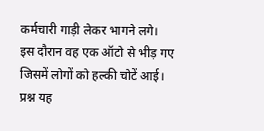कर्मचारी गाड़ी लेकर भागने लगे। इस दौरान वह एक ऑटो से भीड़ गए जिसमें लोगों को हल्की चोटें आई। प्रश्न यह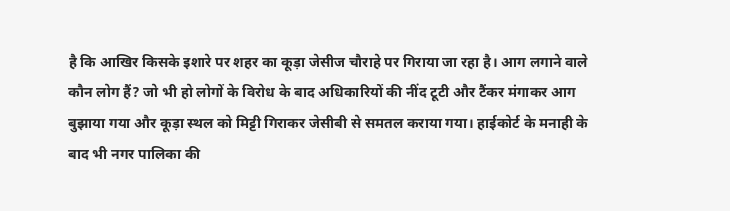है कि आखिर किसके इशारे पर शहर का कूड़ा जेसीज चौराहे पर गिराया जा रहा है। आग लगाने वाले कौन लोग हैं? जो भी हो लोगों के विरोध के बाद अधिकारियों की नींद टूटी और टैंकर मंगाकर आग बुझाया गया और कूड़ा स्थल को मिट्टी गिराकर जेसीबी से समतल कराया गया। हाईकोर्ट के मनाही के बाद भी नगर पालिका की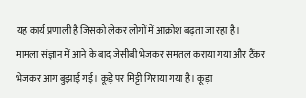यह कार्य प्रणाली है जिसको लेकर लोगों में आक्रोश बढ़ता जा रहा है।
मामला संज्ञान में आने के बाद जेसीबी भेजकर समतल कराया गया और टैंकर भेजकर आग बुझाई गई। कूड़े पर मिट्टी गिराया गया है। कूड़ा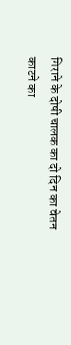गिराने के दोषी चालक का दो दिन का वेतन काटने का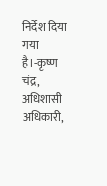निर्देश दिया गया है।-कृष्ण चंद्र, अधिशासी अधिकारी,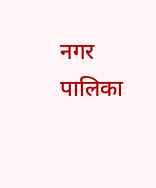नगर पालिका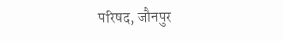परिषद, जौनपुर